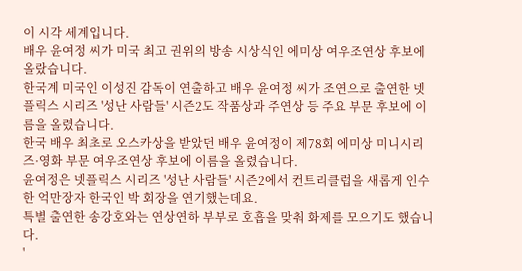이 시각 세계입니다.
배우 윤여정 씨가 미국 최고 권위의 방송 시상식인 에미상 여우조연상 후보에 올랐습니다.
한국계 미국인 이성진 감독이 연출하고 배우 윤여정 씨가 조연으로 출연한 넷플릭스 시리즈 '성난 사람들' 시즌2도 작품상과 주연상 등 주요 부문 후보에 이름을 올렸습니다.
한국 배우 최초로 오스카상을 받았던 배우 윤여정이 제78회 에미상 미니시리즈·영화 부문 여우조연상 후보에 이름을 올렸습니다.
윤여정은 넷플릭스 시리즈 '성난 사람들' 시즌2에서 컨트리클럽을 새롭게 인수한 억만장자 한국인 박 회장을 연기했는데요.
특별 출연한 송강호와는 연상연하 부부로 호흡을 맞춰 화제를 모으기도 했습니다.
'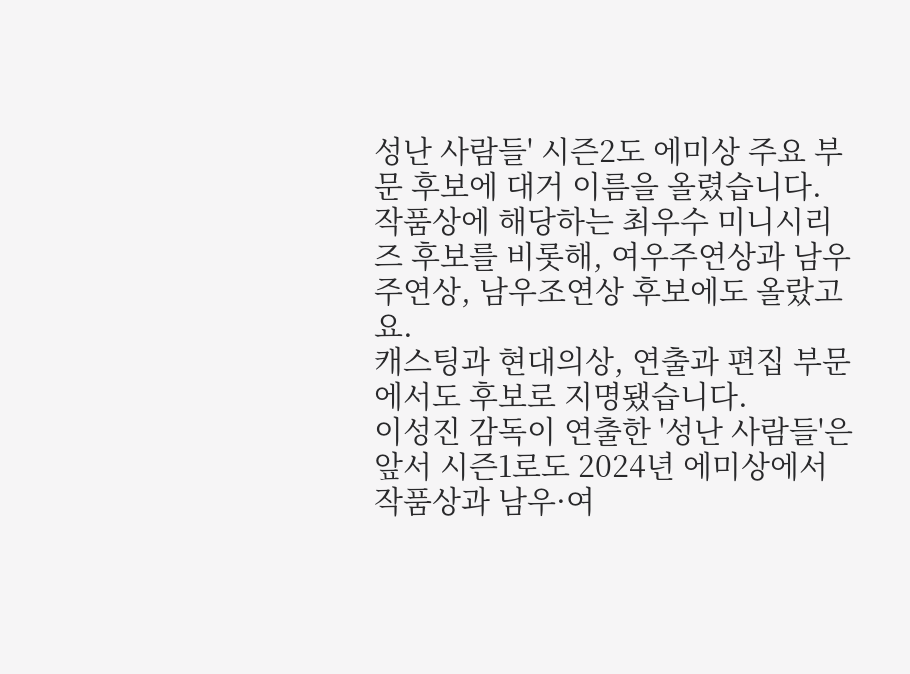성난 사람들' 시즌2도 에미상 주요 부문 후보에 대거 이름을 올렸습니다.
작품상에 해당하는 최우수 미니시리즈 후보를 비롯해, 여우주연상과 남우주연상, 남우조연상 후보에도 올랐고요.
캐스팅과 현대의상, 연출과 편집 부문에서도 후보로 지명됐습니다.
이성진 감독이 연출한 '성난 사람들'은 앞서 시즌1로도 2024년 에미상에서 작품상과 남우·여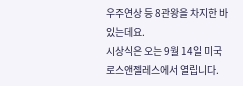우주연상 등 8관왕을 차지한 바 있는데요.
시상식은 오는 9월 14일 미국 로스앤젤레스에서 열립니다.